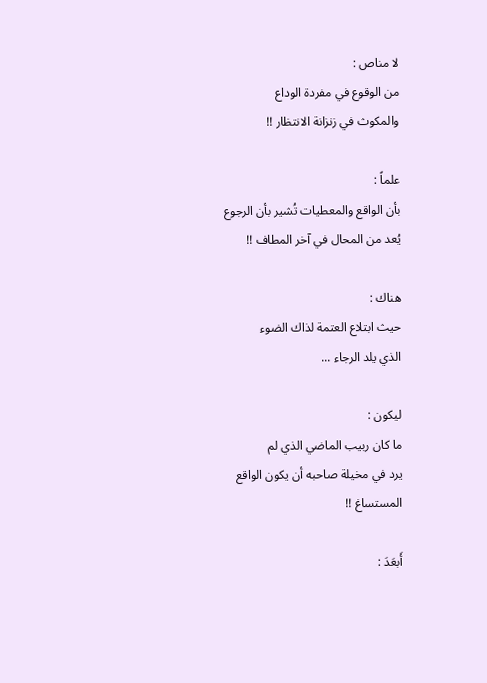لا مناص :
من الوقوع في مفردة الوداع
والمكوث في زنزانة الانتظار !!

علماً :
بأن الواقع والمعطيات تُشير بأن الرجوع
يُعد من المحال في آخر المطاف !!

هناك :
حيث ابتلاع العتمة لذاك الضوء
الذي يلد الرجاء ...

ليكون :
ما كان ربيب الماضي الذي لم
يرد في مخيلة صاحبه أن يكون الواقع
المستساغ !!

أَبعَدَ :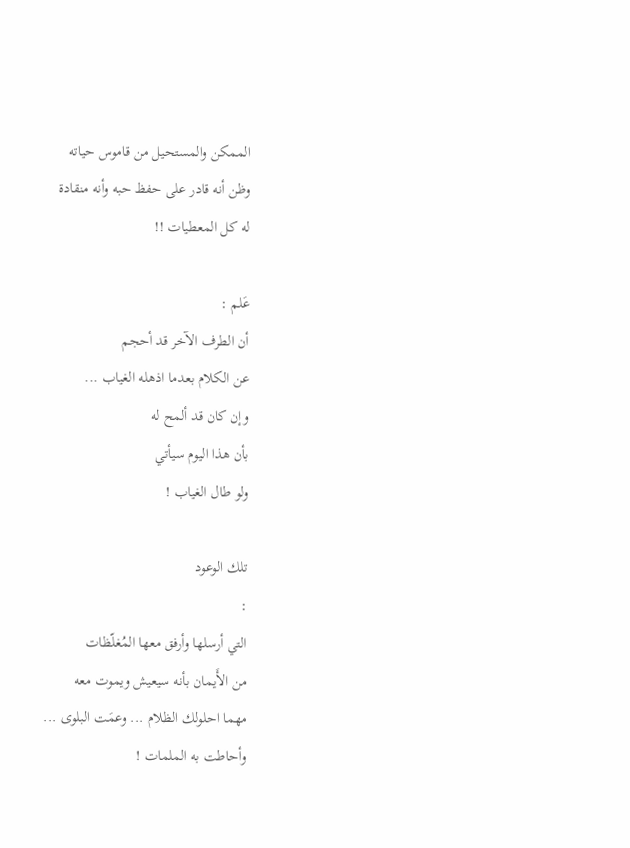الممكن والمستحيل من قاموس حياته
وظن أنه قادر على حفظ حبه وأنه منقادة
له كل المعطيات !!

عَلم :
أن الطرف الآخر قد أحجم
عن الكلام بعدما اذهله الغياب ...
وإن كان قد ألمح له
بأن هذا اليوم سيأتي
ولو طال الغياب !

تلك الوعود
:
التي أرسلها وأرفق معها المُغلّظات
من الأَيمان بأنه سيعيش ويموت معه
مهما احلولك الظلام ... وعمَت البلوى ...
وأحاطت به الملمات !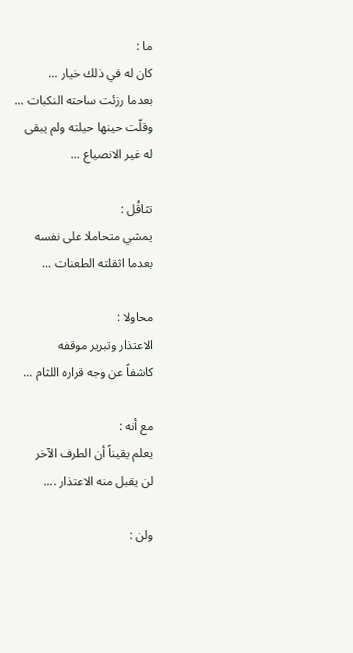ما :
كان له في ذلك خيار ...
بعدما رزئت ساحته النكبات ...
وقلّت حينها حيلته ولم يبقى
له غير الانصياع ...

تثاقُل :
يمشي متحاملا على نفسه
بعدما اثقلته الطعنات ...

محاولا :
الاعتذار وتبرير موقفه
كاشفاً عن وجه قراره اللثام ...

مع أنه :
يعلم يقيناً أن الطرف الآخر
لن يقبل منه الاعتذار ....

ولن :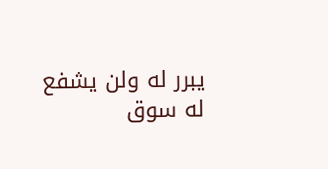يبرر له ولن يشفع
له سوق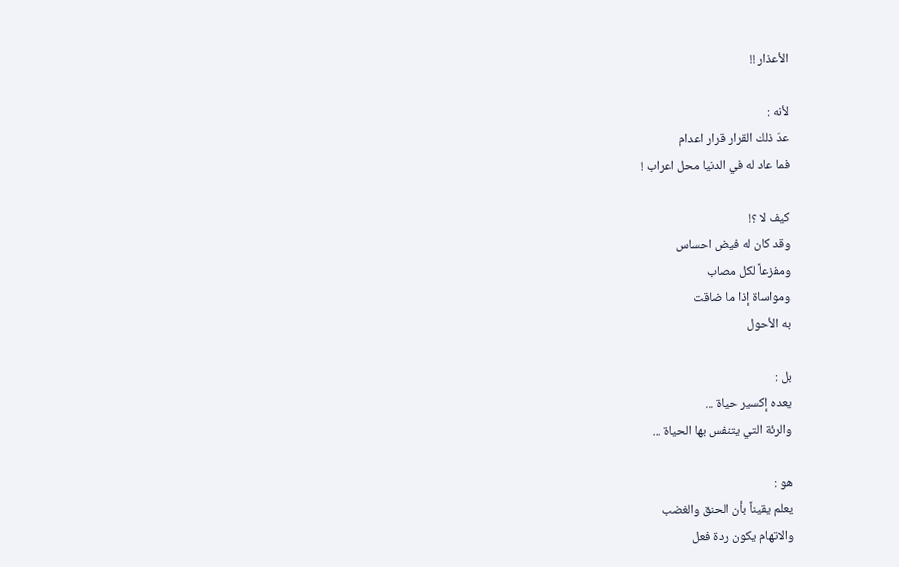الأعذار !!

لأنه :
عدّ ذلك القرار قرار اعدام
فما عاد له في الدنيا محل اعراب !

كيف لا ؟!
وقد كان له فيض احساس
ومفزعاً لكل مصاب
ومواساة إذا ما ضاقت
به الأحول

بل :
يعده إكسير حياة ...
والرئة التي يتنفس بها الحياة ...

هو :
يعلم يقيناً بأن الحنق والغضب
والاتهام يكون ردة فعل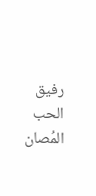رفيق
الحب المُصان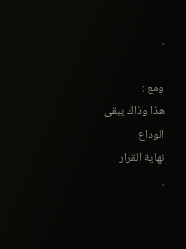.

ومع :
هذا وذاك يبقى الوداع
نهاية القرار
.